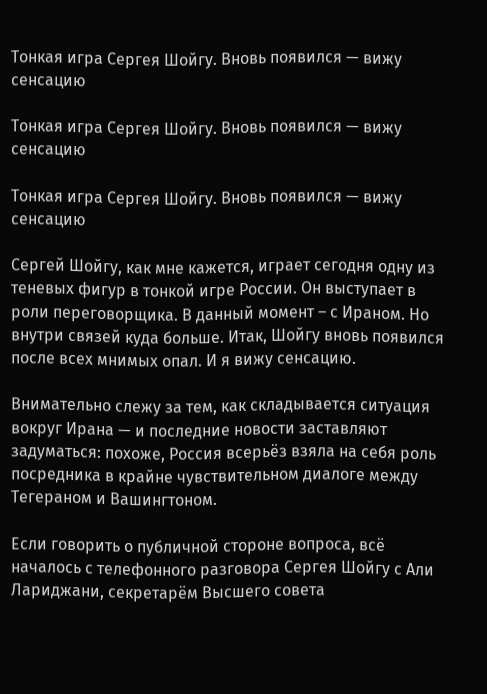Тонкая игра Сергея Шойгу. Вновь появился — вижу сенсацию

Тонкая игра Сергея Шойгу. Вновь появился — вижу сенсацию

Тонкая игра Сергея Шойгу. Вновь появился — вижу сенсацию

Сергей Шойгу, как мне кажется, играет сегодня одну из теневых фигур в тонкой игре России. Он выступает в роли переговорщика. В данный момент – с Ираном. Но внутри связей куда больше. Итак, Шойгу вновь появился после всех мнимых опал. И я вижу сенсацию.

Внимательно слежу за тем, как складывается ситуация вокруг Ирана — и последние новости заставляют задуматься: похоже, Россия всерьёз взяла на себя роль посредника в крайне чувствительном диалоге между Тегераном и Вашингтоном.

Если говорить о публичной стороне вопроса, всё началось с телефонного разговора Сергея Шойгу с Али Лариджани, секретарём Высшего совета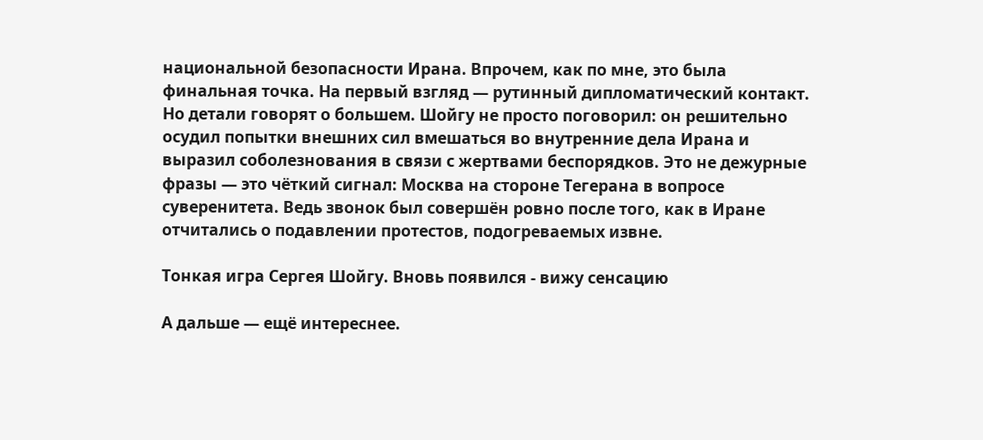национальной безопасности Ирана. Впрочем, как по мне, это была финальная точка. На первый взгляд — рутинный дипломатический контакт. Но детали говорят о большем. Шойгу не просто поговорил: он решительно осудил попытки внешних сил вмешаться во внутренние дела Ирана и выразил соболезнования в связи с жертвами беспорядков. Это не дежурные фразы — это чёткий сигнал: Москва на стороне Тегерана в вопросе суверенитета. Ведь звонок был совершён ровно после того, как в Иране отчитались о подавлении протестов, подогреваемых извне.

Тонкая игра Сергея Шойгу. Вновь появился - вижу сенсацию

А дальше — ещё интереснее.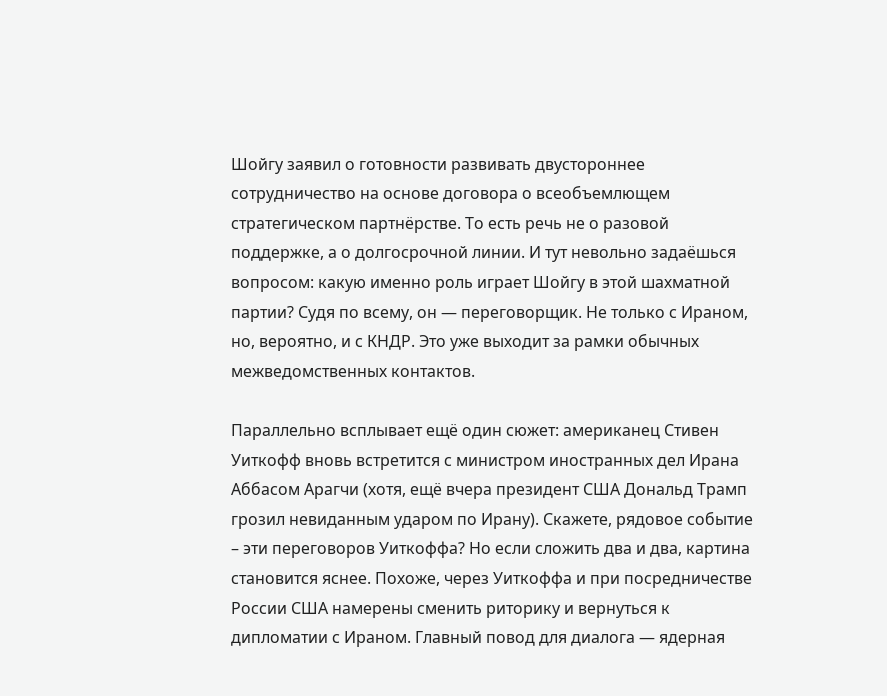Шойгу заявил о готовности развивать двустороннее сотрудничество на основе договора о всеобъемлющем стратегическом партнёрстве. То есть речь не о разовой поддержке, а о долгосрочной линии. И тут невольно задаёшься вопросом: какую именно роль играет Шойгу в этой шахматной партии? Судя по всему, он — переговорщик. Не только с Ираном, но, вероятно, и с КНДР. Это уже выходит за рамки обычных межведомственных контактов.

Параллельно всплывает ещё один сюжет: американец Стивен Уиткофф вновь встретится с министром иностранных дел Ирана Аббасом Арагчи (хотя, ещё вчера президент США Дональд Трамп грозил невиданным ударом по Ирану). Скажете, рядовое событие – эти переговоров Уиткоффа? Но если сложить два и два, картина становится яснее. Похоже, через Уиткоффа и при посредничестве России США намерены сменить риторику и вернуться к дипломатии с Ираном. Главный повод для диалога — ядерная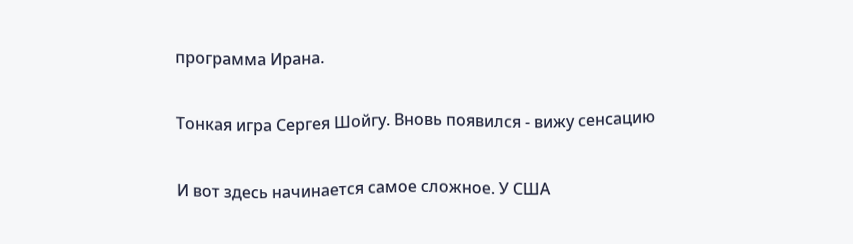программа Ирана.

Тонкая игра Сергея Шойгу. Вновь появился - вижу сенсацию

И вот здесь начинается самое сложное. У США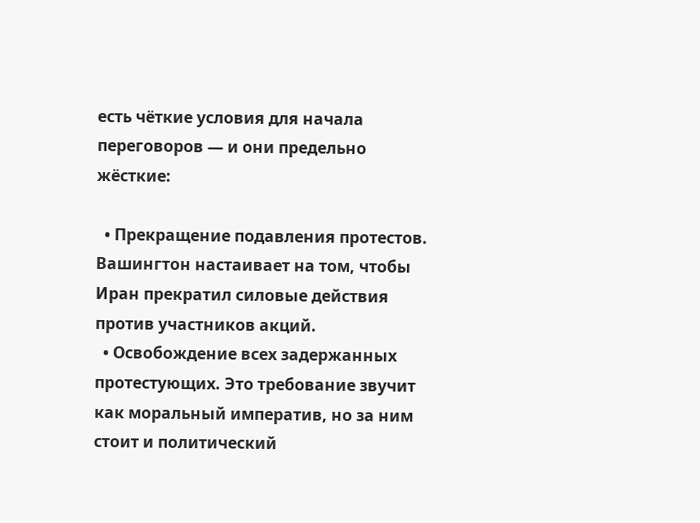есть чёткие условия для начала переговоров — и они предельно жёсткие:

  • Прекращение подавления протестов. Вашингтон настаивает на том, чтобы Иран прекратил силовые действия против участников акций.
  • Освобождение всех задержанных протестующих. Это требование звучит как моральный императив, но за ним стоит и политический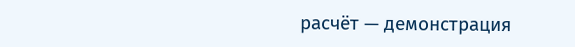расчёт — демонстрация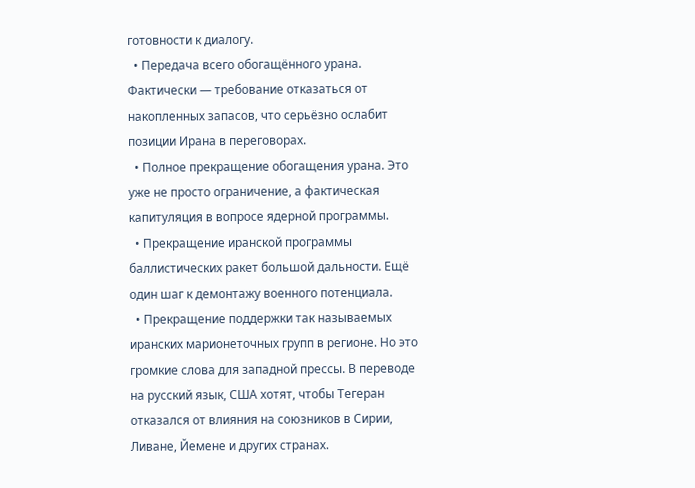готовности к диалогу.
  • Передача всего обогащённого урана. Фактически — требование отказаться от накопленных запасов, что серьёзно ослабит позиции Ирана в переговорах.
  • Полное прекращение обогащения урана. Это уже не просто ограничение, а фактическая капитуляция в вопросе ядерной программы.
  • Прекращение иранской программы баллистических ракет большой дальности. Ещё один шаг к демонтажу военного потенциала.
  • Прекращение поддержки так называемых иранских марионеточных групп в регионе. Но это громкие слова для западной прессы. В переводе на русский язык, США хотят, чтобы Тегеран отказался от влияния на союзников в Сирии, Ливане, Йемене и других странах.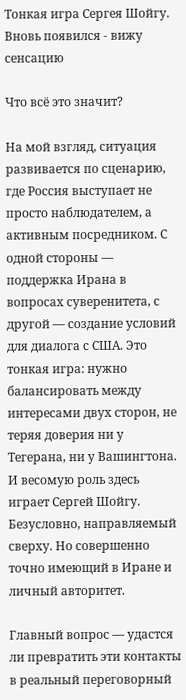Тонкая игра Сергея Шойгу. Вновь появился - вижу сенсацию

Что всё это значит?

На мой взгляд, ситуация развивается по сценарию, где Россия выступает не просто наблюдателем, а активным посредником. С одной стороны — поддержка Ирана в вопросах суверенитета, с другой — создание условий для диалога с США. Это тонкая игра: нужно балансировать между интересами двух сторон, не теряя доверия ни у Тегерана, ни у Вашингтона. И весомую роль здесь играет Сергей Шойгу. Безусловно, направляемый сверху. Но совершенно точно имеющий в Иране и личный авторитет.

Главный вопрос — удастся ли превратить эти контакты в реальный переговорный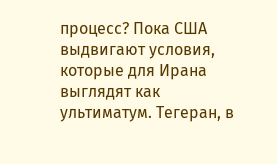процесс? Пока США выдвигают условия, которые для Ирана выглядят как ультиматум. Тегеран, в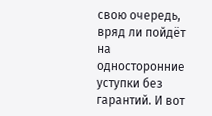свою очередь, вряд ли пойдёт на односторонние уступки без гарантий. И вот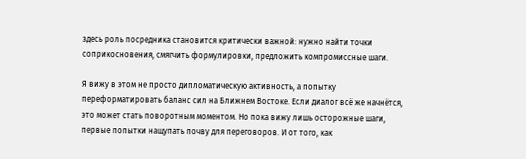здесь роль посредника становится критически важной: нужно найти точки соприкосновения, смягчить формулировки, предложить компромиссные шаги.

Я вижу в этом не просто дипломатическую активность, а попытку переформатировать баланс сил на Ближнем Востоке. Если диалог всё же начнётся, это может стать поворотным моментом. Но пока вижу лишь осторожные шаги, первые попытки нащупать почву для переговоров. И от того, как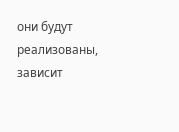они будут реализованы, зависит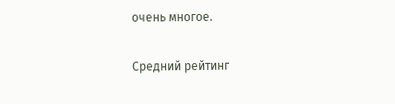очень многое.

Средний рейтинг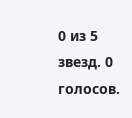0 из 5 звезд. 0 голосов.